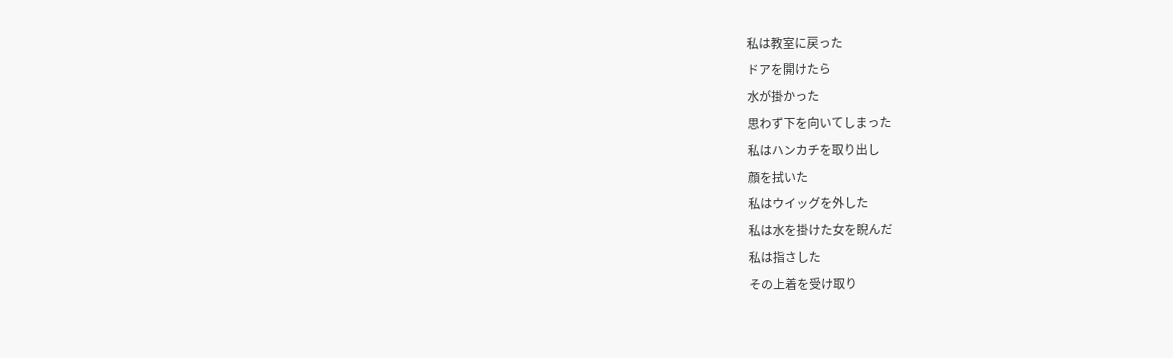私は教室に戻った
ドアを開けたら
水が掛かった
思わず下を向いてしまった
私はハンカチを取り出し
顔を拭いた
私はウイッグを外した
私は水を掛けた女を睨んだ
私は指さした
その上着を受け取り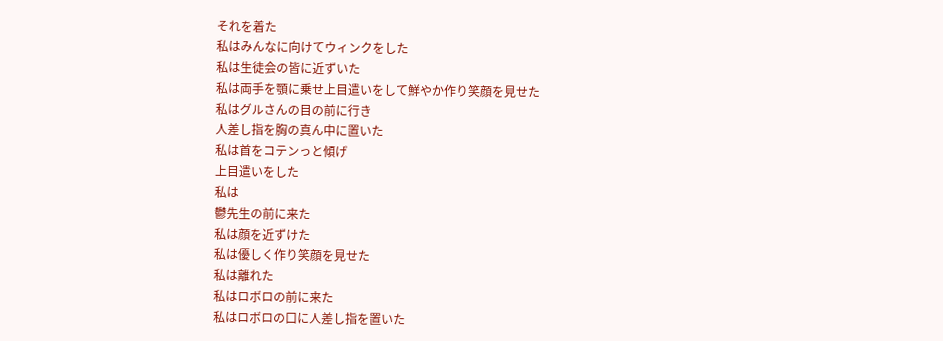それを着た
私はみんなに向けてウィンクをした
私は生徒会の皆に近ずいた
私は両手を顎に乗せ上目遣いをして鮮やか作り笑顔を見せた
私はグルさんの目の前に行き
人差し指を胸の真ん中に置いた
私は首をコテンっと傾げ
上目遣いをした
私は
鬱先生の前に来た
私は顔を近ずけた
私は優しく作り笑顔を見せた
私は離れた
私はロボロの前に来た
私はロボロの口に人差し指を置いた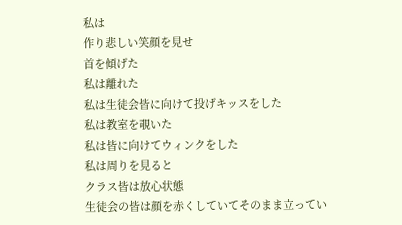私は
作り悲しい笑顔を見せ
首を傾げた
私は離れた
私は生徒会皆に向けて投げキッスをした
私は教室を覗いた
私は皆に向けてウィンクをした
私は周りを見ると
クラス皆は放心状態
生徒会の皆は顔を赤くしていてそのまま立ってい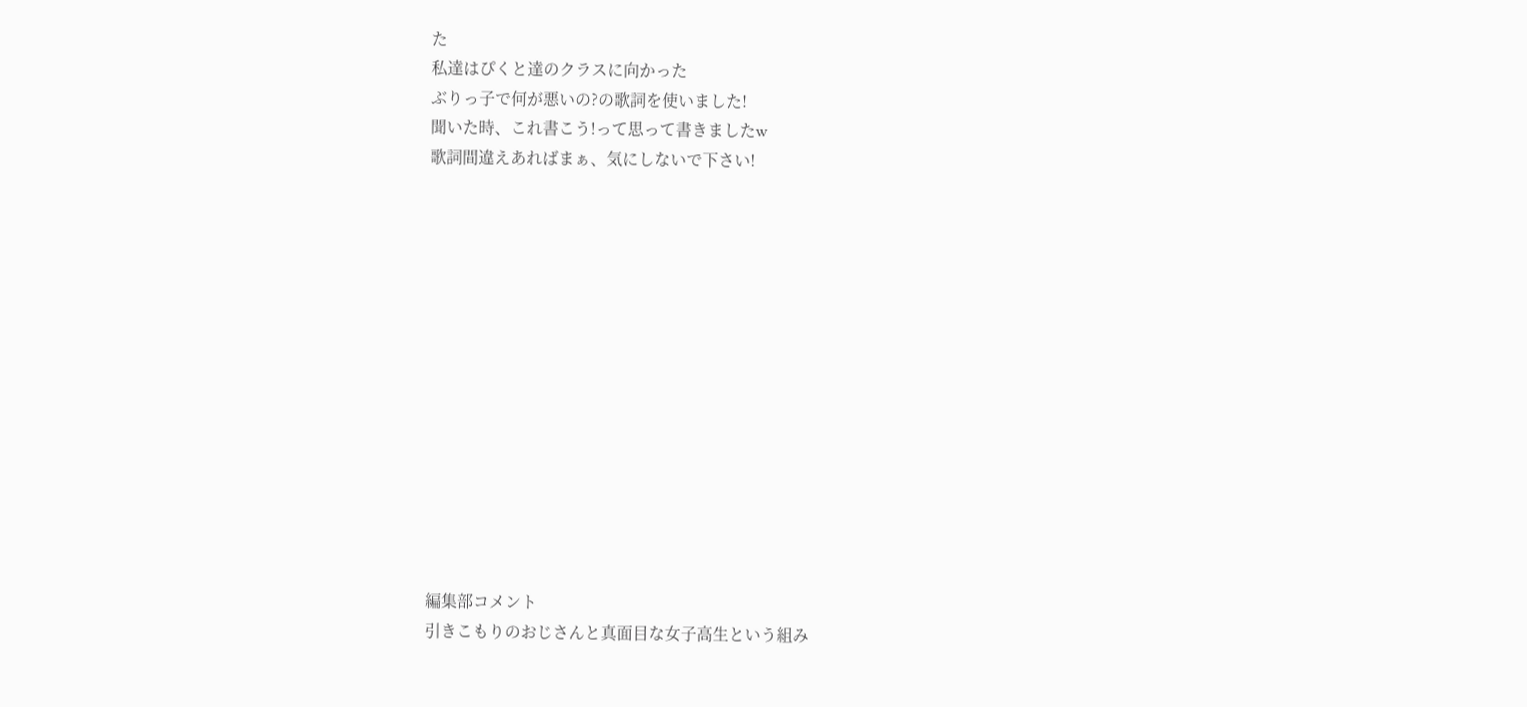た
私達はぴくと達のクラスに向かった
ぶりっ子で何が悪いの?の歌詞を使いました!
聞いた時、これ書こう!って思って書きましたw
歌詞間違えあればまぁ、気にしないで下さい!














編集部コメント
引きこもりのおじさんと真面目な女子高生という組み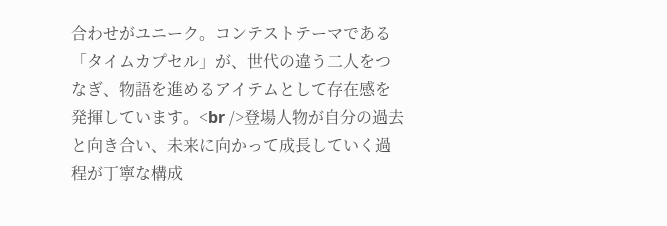合わせがユニーク。コンテストテーマである「タイムカプセル」が、世代の違う二人をつなぎ、物語を進めるアイテムとして存在感を発揮しています。<br />登場人物が自分の過去と向き合い、未来に向かって成長していく過程が丁寧な構成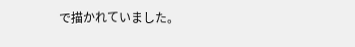で描かれていました。